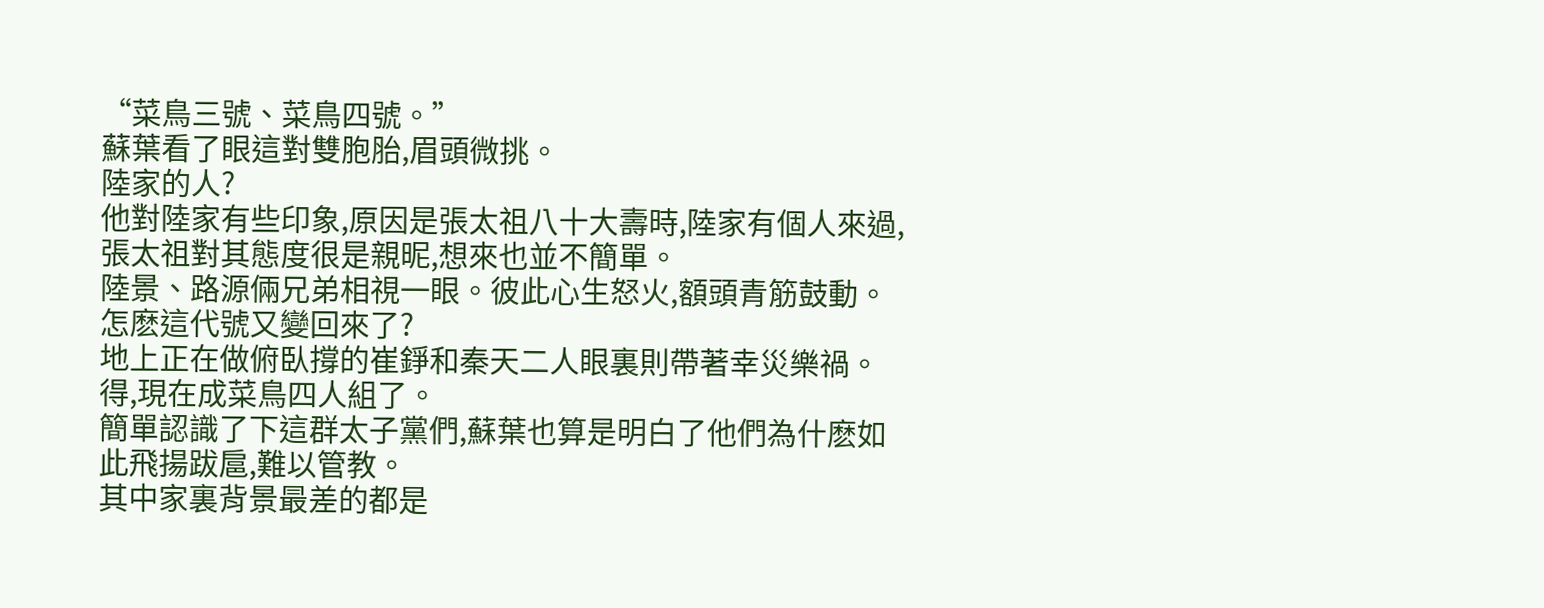“菜鳥三號、菜鳥四號。”
蘇葉看了眼這對雙胞胎,眉頭微挑。
陸家的人?
他對陸家有些印象,原因是張太祖八十大壽時,陸家有個人來過,張太祖對其態度很是親昵,想來也並不簡單。
陸景、路源倆兄弟相視一眼。彼此心生怒火,額頭青筋鼓動。
怎麽這代號又變回來了?
地上正在做俯臥撐的崔錚和秦天二人眼裏則帶著幸災樂禍。
得,現在成菜鳥四人組了。
簡單認識了下這群太子黨們,蘇葉也算是明白了他們為什麽如此飛揚跋扈,難以管教。
其中家裏背景最差的都是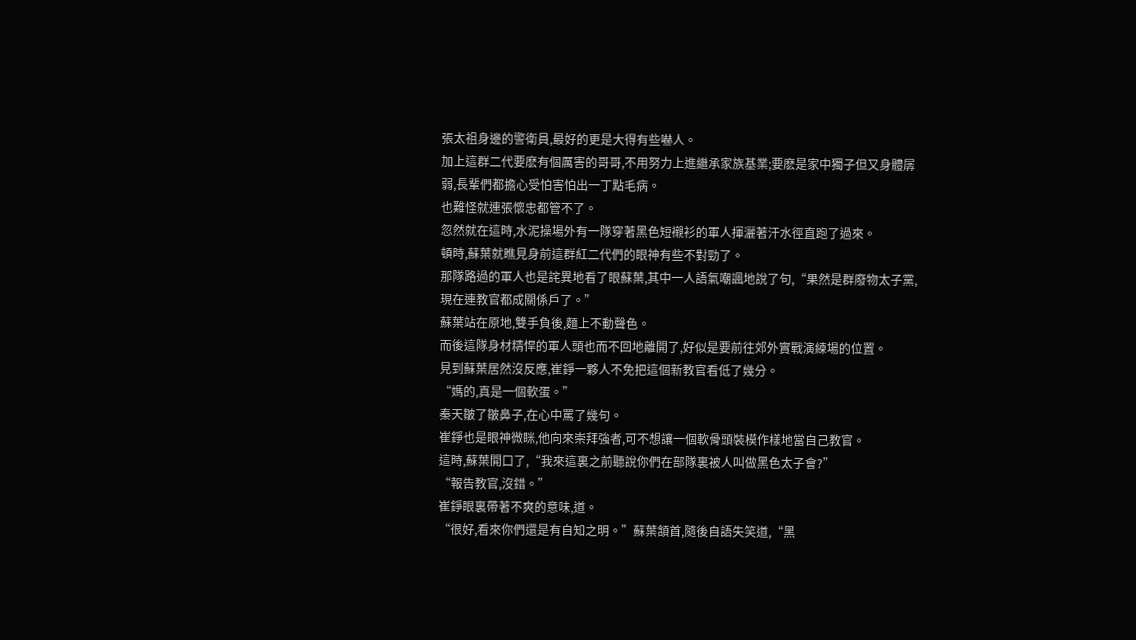張太祖身邊的警衛員,最好的更是大得有些嚇人。
加上這群二代要麽有個厲害的哥哥,不用努力上進繼承家族基業;要麽是家中獨子但又身體孱弱,長輩們都擔心受怕害怕出一丁點毛病。
也難怪就連張懷忠都管不了。
忽然就在這時,水泥操場外有一隊穿著黑色短襯衫的軍人揮灑著汗水徑直跑了過來。
頓時,蘇葉就瞧見身前這群紅二代們的眼神有些不對勁了。
那隊路過的軍人也是詫異地看了眼蘇葉,其中一人語氣嘲諷地說了句,“果然是群廢物太子黨,現在連教官都成關係戶了。”
蘇葉站在原地,雙手負後,麵上不動聲色。
而後這隊身材精悍的軍人頭也而不回地離開了,好似是要前往郊外實戰演練場的位置。
見到蘇葉居然沒反應,崔錚一夥人不免把這個新教官看低了幾分。
“媽的,真是一個軟蛋。”
秦天皺了皺鼻子,在心中罵了幾句。
崔錚也是眼神微眯,他向來崇拜強者,可不想讓一個軟骨頭裝模作樣地當自己教官。
這時,蘇葉開口了,“我來這裏之前聽說你們在部隊裏被人叫做黑色太子會?”
“報告教官,沒錯。”
崔錚眼裏帶著不爽的意味,道。
“很好,看來你們還是有自知之明。”蘇葉頷首,隨後自語失笑道,“黑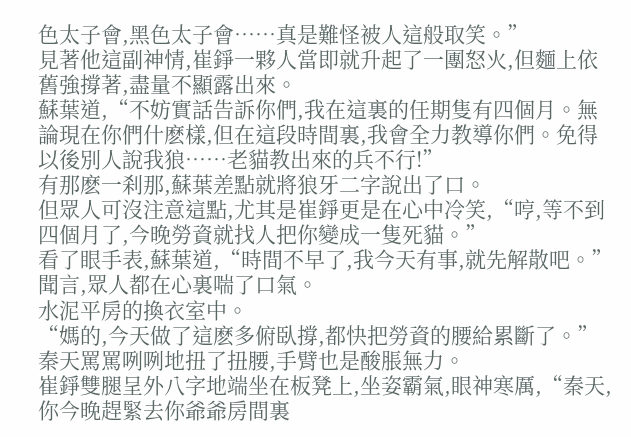色太子會,黑色太子會……真是難怪被人這般取笑。”
見著他這副神情,崔錚一夥人當即就升起了一團怒火,但麵上依舊強撐著,盡量不顯露出來。
蘇葉道,“不妨實話告訴你們,我在這裏的任期隻有四個月。無論現在你們什麽樣,但在這段時間裏,我會全力教導你們。免得以後別人說我狼……老貓教出來的兵不行!”
有那麽一刹那,蘇葉差點就將狼牙二字說出了口。
但眾人可沒注意這點,尤其是崔錚更是在心中冷笑,“哼,等不到四個月了,今晚勞資就找人把你變成一隻死貓。”
看了眼手表,蘇葉道,“時間不早了,我今天有事,就先解散吧。”
聞言,眾人都在心裏喘了口氣。
水泥平房的換衣室中。
“媽的,今天做了這麽多俯臥撐,都快把勞資的腰給累斷了。”
秦天罵罵咧咧地扭了扭腰,手臂也是酸脹無力。
崔錚雙腿呈外八字地端坐在板凳上,坐姿霸氣,眼神寒厲,“秦天,你今晚趕緊去你爺爺房間裏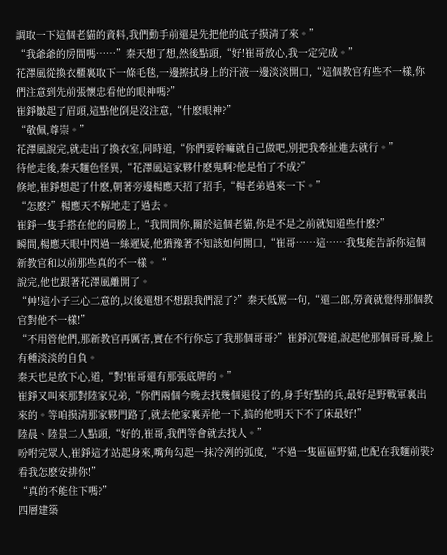調取一下這個老貓的資料,我們動手前還是先把他的底子摸清了來。”
“我爺爺的房間嗎……”秦天想了想,然後點頭,“好!崔哥放心,我一定完成。”
花澤風從換衣櫃裏取下一條毛毯,一邊擦拭身上的汗液一邊淡淡開口,“這個教官有些不一樣,你們注意到先前張懷忠看他的眼神嗎?”
崔錚皺起了眉頭,這點他倒是沒注意,“什麽眼神?”
“敬佩,尊崇。”
花澤風說完,就走出了換衣室,同時道,“你們要幹嘛就自己做吧,別把我牽扯進去就行。”
待他走後,秦天麵色怪異,“花澤風這家夥什麽鬼啊?他是怕了不成?”
倏地,崔錚想起了什麽,朝著旁邊楊應天招了招手,“楊老弟過來一下。”
“怎麽?”楊應天不解地走了過去。
崔錚一隻手搭在他的肩膀上,“我問問你,關於這個老貓,你是不是之前就知道些什麽?”
瞬間,楊應天眼中閃過一絲遲疑,他猶豫著不知該如何開口,“崔哥……這……我隻能告訴你這個新教官和以前那些真的不一樣。“
說完,他也跟著花澤風離開了。
“艸!這小子三心二意的,以後還想不想跟我們混了?”秦天低罵一句,“還二郎,勞資就覺得那個教官對他不一樣!”
“不用管他們,那新教官再厲害,實在不行你忘了我那個哥哥?”崔錚沉聲道,說起他那個哥哥,臉上有種淡淡的自負。
秦天也是放下心,道,“對!崔哥還有那張底牌的。”
崔錚又叫來那對陸家兄弟,“你們兩個今晚去找幾個退役了的,身手好點的兵,最好是野戰軍裏出來的。等咱摸清那家夥門路了,就去他家裏弄他一下,搞的他明天下不了床最好!”
陸晨、陸景二人點頭,“好的,崔哥,我們等會就去找人。”
吩咐完眾人,崔錚這才站起身來,嘴角勾起一抹冷冽的弧度,“不過一隻區區野貓,也配在我麵前裝?看我怎麽安排你!”
“真的不能住下嗎?”
四層建築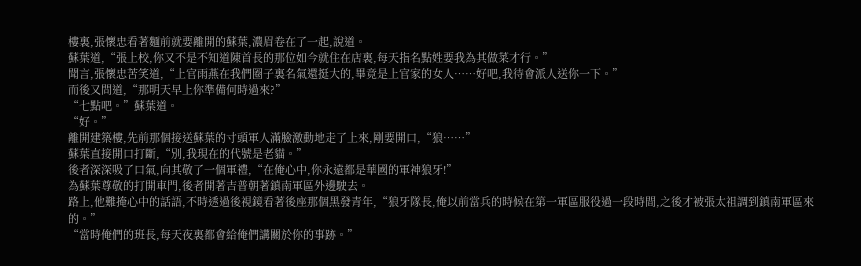樓裏,張懷忠看著麵前就要離開的蘇葉,濃眉卷在了一起,說道。
蘇葉道,“張上校,你又不是不知道陳首長的那位如今就住在店裏,每天指名點姓要我為其做菜才行。”
聞言,張懷忠苦笑道,“上官雨燕在我們圈子裏名氣還挺大的,畢竟是上官家的女人……好吧,我待會派人送你一下。”
而後又問道,“那明天早上你準備何時過來?”
“七點吧。”蘇葉道。
“好。”
離開建築樓,先前那個接送蘇葉的寸頭軍人滿臉激動地走了上來,剛要開口,“狼……”
蘇葉直接開口打斷,“別,我現在的代號是老貓。”
後者深深吸了口氣,向其敬了一個軍禮,“在俺心中,你永遠都是華國的軍神狼牙!”
為蘇葉尊敬的打開車門,後者開著吉普朝著鎮南軍區外邊駛去。
路上,他難掩心中的話語,不時透過後視鏡看著後座那個黑發青年,“狼牙隊長,俺以前當兵的時候在第一軍區服役過一段時間,之後才被張太祖調到鎮南軍區來的。”
“當時俺們的班長,每天夜裏都會給俺們講關於你的事跡。”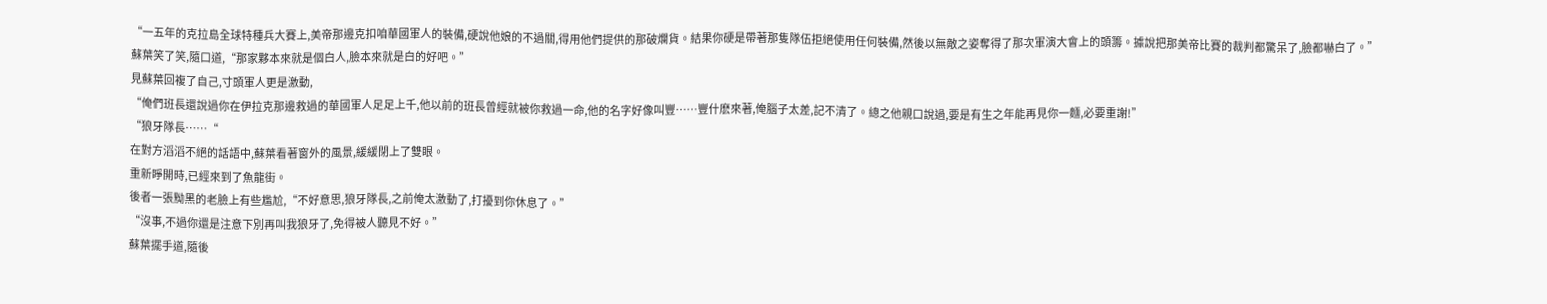“一五年的克拉島全球特種兵大賽上,美帝那邊克扣咱華國軍人的裝備,硬說他娘的不過關,得用他們提供的那破爛貨。結果你硬是帶著那隻隊伍拒絕使用任何裝備,然後以無敵之姿奪得了那次軍演大會上的頭籌。據說把那美帝比賽的裁判都驚呆了,臉都嚇白了。”
蘇葉笑了笑,隨口道,“那家夥本來就是個白人,臉本來就是白的好吧。”
見蘇葉回複了自己,寸頭軍人更是激動,
“俺們班長還說過你在伊拉克那邊救過的華國軍人足足上千,他以前的班長曾經就被你救過一命,他的名字好像叫豐……豐什麽來著,俺腦子太差,記不清了。總之他親口說過,要是有生之年能再見你一麵,必要重謝!”
“狼牙隊長……“
在對方滔滔不絕的話語中,蘇葉看著窗外的風景,緩緩閉上了雙眼。
重新睜開時,已經來到了魚龍街。
後者一張黝黑的老臉上有些尷尬,“不好意思,狼牙隊長,之前俺太激動了,打擾到你休息了。”
“沒事,不過你還是注意下別再叫我狼牙了,免得被人聽見不好。”
蘇葉擺手道,隨後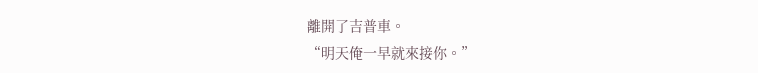離開了吉普車。
“明天俺一早就來接你。”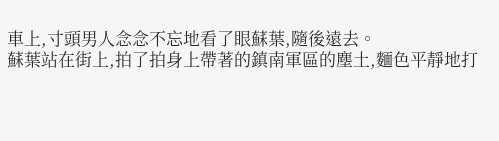車上,寸頭男人念念不忘地看了眼蘇葉,隨後遠去。
蘇葉站在街上,拍了拍身上帶著的鎮南軍區的塵土,麵色平靜地打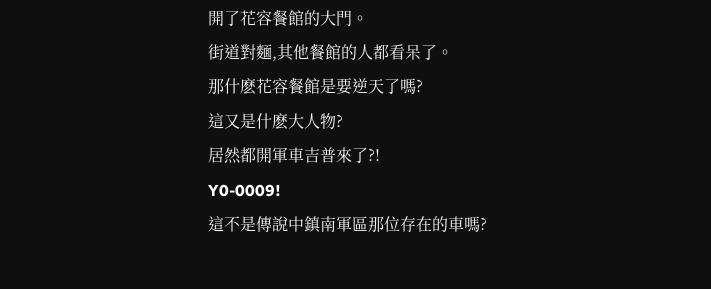開了花容餐館的大門。
街道對麵,其他餐館的人都看呆了。
那什麽花容餐館是要逆天了嗎?
這又是什麽大人物?
居然都開軍車吉普來了?!
Y0-0009!
這不是傳說中鎮南軍區那位存在的車嗎?